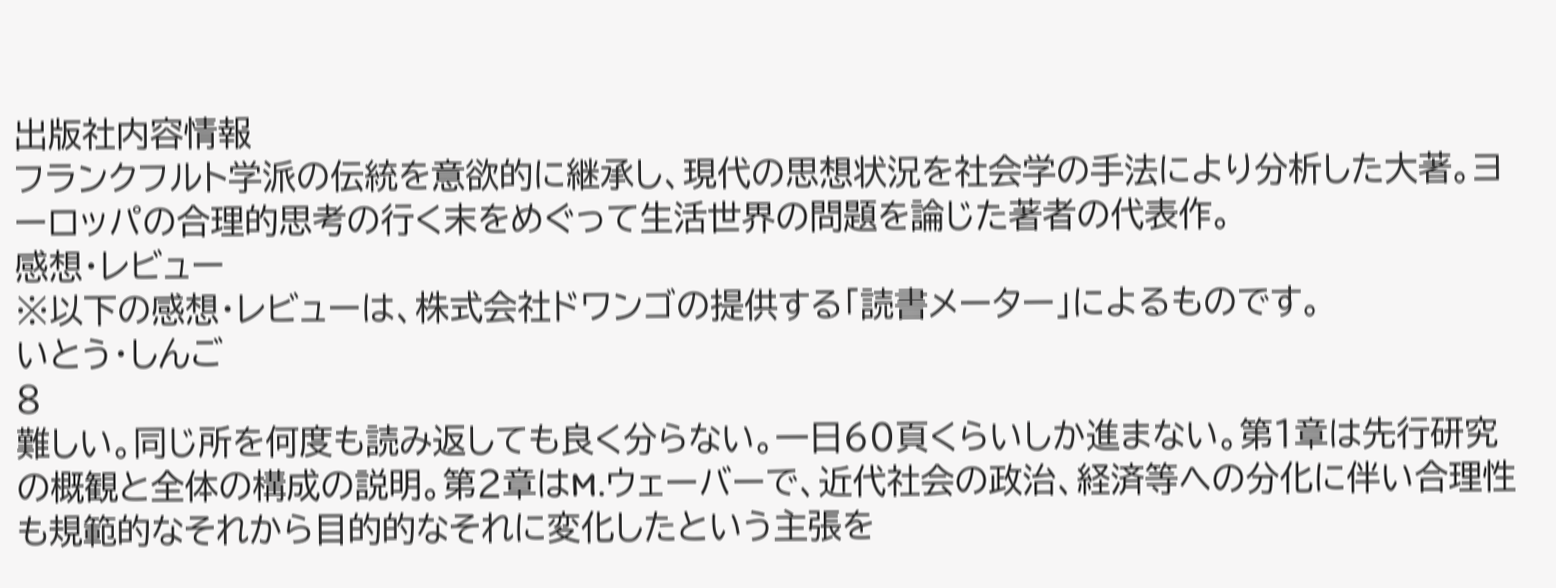出版社内容情報
フランクフルト学派の伝統を意欲的に継承し、現代の思想状況を社会学の手法により分析した大著。ヨーロッパの合理的思考の行く末をめぐって生活世界の問題を論じた著者の代表作。
感想・レビュー
※以下の感想・レビューは、株式会社ドワンゴの提供する「読書メーター」によるものです。
いとう・しんご
8
難しい。同じ所を何度も読み返しても良く分らない。一日60頁くらいしか進まない。第1章は先行研究の概観と全体の構成の説明。第2章はM.ウェーバーで、近代社会の政治、経済等への分化に伴い合理性も規範的なそれから目的的なそれに変化したという主張を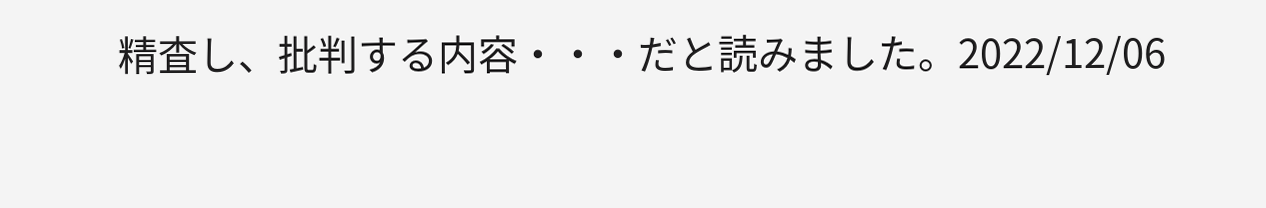精査し、批判する内容・・・だと読みました。2022/12/06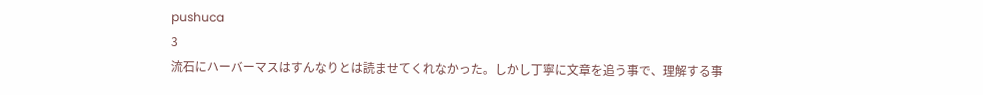pushuca
3
流石にハーバーマスはすんなりとは読ませてくれなかった。しかし丁寧に文章を追う事で、理解する事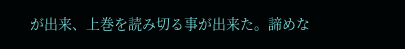が出来、上巻を読み切る事が出来た。諦めな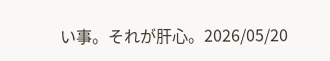い事。それが肝心。2026/05/20